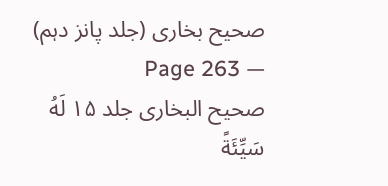صحیح بخاری (جلد پانز دہم) — Page 263
صحیح البخاری جلد ۱۵ لَهُ سَيِّئَةً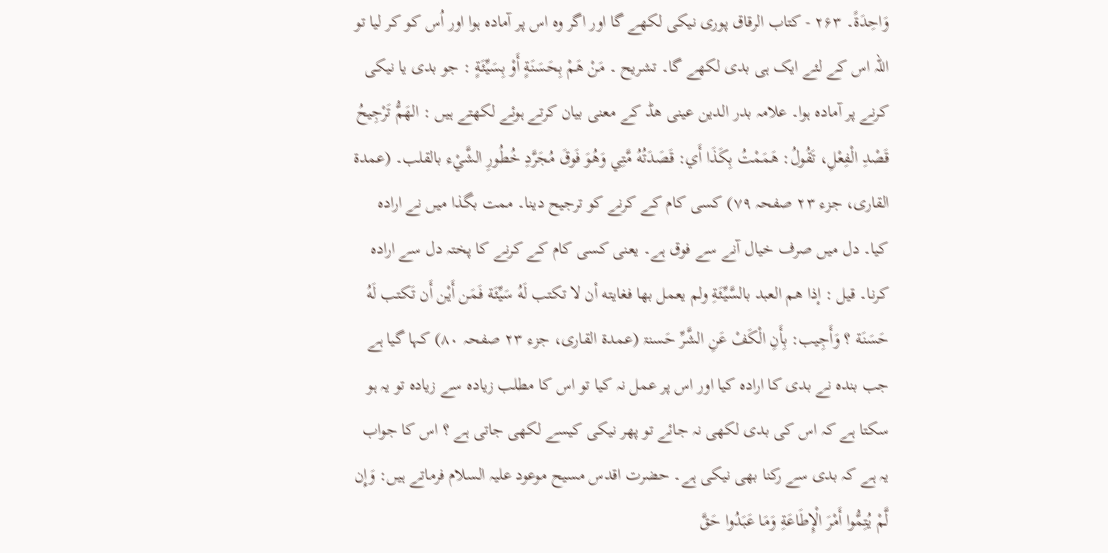وَاحِدَةً۔ ۲۶۳ - كتاب الرقاق پوری نیکی لکھے گا اور اگر وہ اس پر آمادہ ہوا اور اُس کو کر لیا تو اللہ اس کے لئے ایک ہی بدی لکھے گا۔ تشريح ۔ مَنْ هَمْ بِحَسَنَةٍ أَوْ بِسَيِّئَةٍ : جو بدی یا نیکی کرنے پر آمادہ ہوا۔ علامہ بدر الدین عینی ھڈ کے معنی بیان کرتے ہوئے لکھتے ہیں : الهَمُّ تَرْجِيحُ قَصْدِ الْفِعْلِ، تَقُولُ: هَمَمْتُ بِكَذَا أَي: قَصَدَتُهُ مَّتِي وَهُوَ فَوقَ مُجَرَّدِ خُطُورِ الشَّيْء بالقلب۔ (عمدۃ القاری، جزء ۲۳ صفحہ ۷۹) کسی کام کے کرنے کو ترجیح دینا۔ ممت بگذا میں نے ارادہ کیا۔ دل میں صرف خیال آنے سے فوق ہے۔ یعنی کسی کام کے کرنے کا پختہ دل سے ارادہ کرنا۔ قيل : إذا هم العبد بالسَّيِّئَةِ ولم يعمل بها فغايته أن لا تكتب لَهُ سَيِّئَة فَمَن أَيْن أَن تَكتب لَهُ حَسَنَة ؟ وَأَجِيب: بِأَنِ الْكَفْ عَنِ الشَّرِّ حَسنۃ (عمدۃ القاری، جزء ۲۳ صفحہ ۸۰) کہا گیا ہے جب بندہ نے بدی کا ارادہ کیا اور اس پر عمل نہ کیا تو اس کا مطلب زیادہ سے زیادہ تو یہ ہو سکتا ہے کہ اس کی بدی لکھی نہ جائے تو پھر نیکی کیسے لکھی جاتی ہے ؟ اس کا جواب یہ ہے کہ بدی سے رکنا بھی نیکی ہے۔ حضرت اقدس مسیح موعود علیہ السلام فرماتے ہیں: وَإِن لَّمْ يُتِمُّوا أَمْرَ الْإِطَاعَةِ وَمَا عَبَدُوا حَقَّ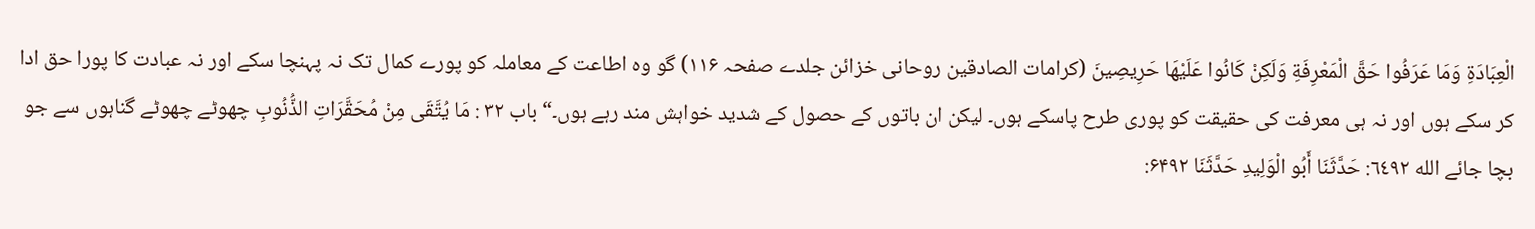الْعِبَادَةِ وَمَا عَرَفُوا حَقَّ الْمَعْرِفَةِ وَلَكِنْ كَانُوا عَلَيْهَا حَرِيصِينَ (کرامات الصادقین روحانی خزائن جلدے صفحہ ۱۱۶) گو وہ اطاعت کے معاملہ کو پورے کمال تک نہ پہنچا سکے اور نہ عبادت کا پورا حق ادا کر سکے ہوں اور نہ ہی معرفت کی حقیقت کو پوری طرح پاسکے ہوں۔ لیکن ان باتوں کے حصول کے شدید خواہش مند رہے ہوں۔“ باب ۳۲ : مَا يُتَّقَى مِنْ مُحَقَّرَاتِ الذُّنُوبِ چھوٹے چھوٹے گناہوں سے جو بچا جائے الله ٦٤٩٢: حَدَّثَنَا أَبُو الْوَلِيدِ حَدَّثَنَا ۶۴۹۲: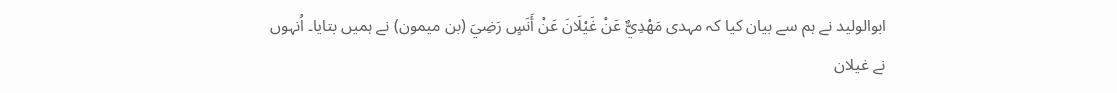ابوالولید نے ہم سے بیان کیا کہ مہدی مَهْدِيٌّ عَنْ غَيْلَانَ عَنْ أَنَسٍ رَضِيَ (بن میمون) نے ہمیں بتایا۔ اُنہوں نے غیلان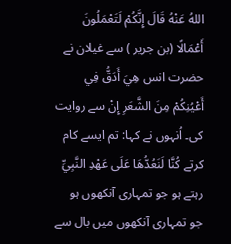اللهُ عَنْهُ قَالَ إِنَّكُمْ لَتَعْمَلُونَ أَعْمَالًا (بن جریر ) سے غیلان نے حضرت انس هِيَ أَدَقُّ فِي أَعْيُنِكُمْ مِنَ الشَّعَرِ إِنْ سے روایت کی۔ اُنہوں نے کہا: تم ایسے کام کرتے كُنَّا لَنَعُدُّهَا عَلَى عَهْدِ النَّبِيِّ رہتے ہو جو تمہاری آنکھوں ہو جو تمہاری آنکھوں میں بال سے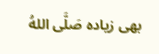بھی زیادہ صَلَّى اللهُ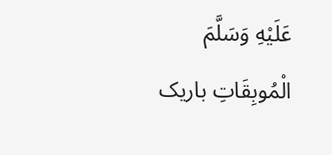عَلَيْهِ وَسَلَّمَ الْمُوبِقَاتِ باریک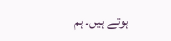ہوتے ہیں۔ ہم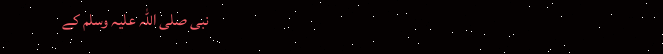نبی صلی اللہ علیہ وسلم کے